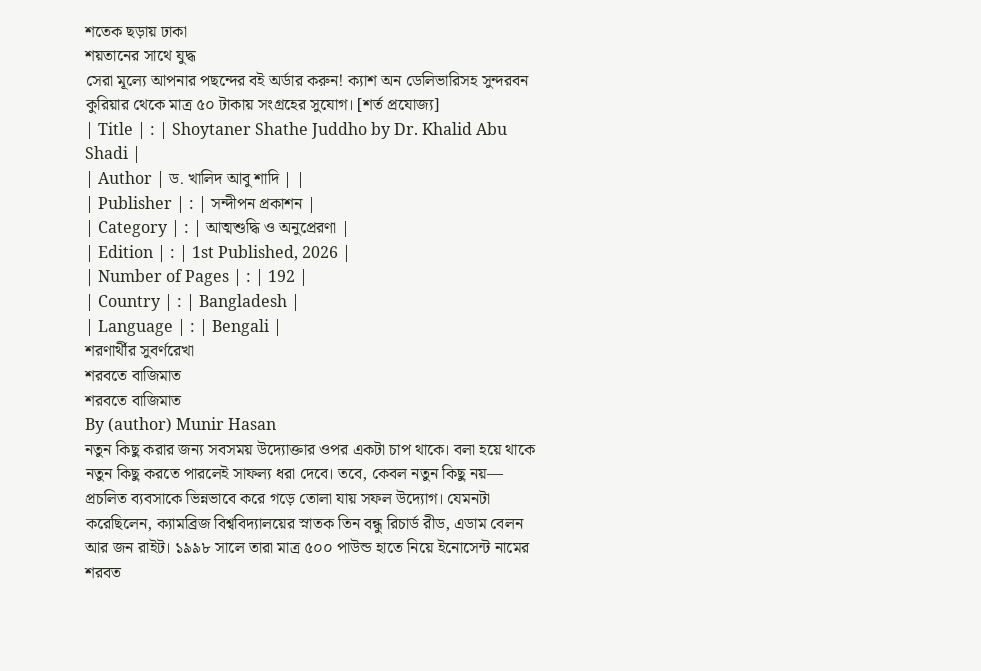শতেক ছড়ায় ঢাকা
শয়তানের সাথে যুদ্ধ
সেরা মূল্যে আপনার পছন্দের বই অর্ডার করুন! ক্যাশ অন ডেলিভারিসহ সুন্দরবন কুরিয়ার থেকে মাত্র ৫০ টাকায় সংগ্রহের সুযোগ। [শর্ত প্রযোজ্য]
| Title | : | Shoytaner Shathe Juddho by Dr. Khalid Abu Shadi |
| Author | ড. খালিদ আবু শাদি | |
| Publisher | : | সন্দীপন প্রকাশন |
| Category | : | আত্মশুদ্ধি ও অনুপ্রেরণা |
| Edition | : | 1st Published, 2026 |
| Number of Pages | : | 192 |
| Country | : | Bangladesh |
| Language | : | Bengali |
শরণার্থীর সুবর্ণরেখা
শরবতে বাজিমাত
শরবতে বাজিমাত
By (author) Munir Hasan
নতুন কিছু করার জন্য সবসময় উদ্যোক্তার ওপর একটা চাপ থাকে। বলা হয়ে থাকে নতুন কিছু করতে পারলেই সাফল্য ধরা দেবে। তবে, কেবল নতুন কিছু নয়— প্রচলিত ব্যবসাকে ভিন্নভাবে করে গড়ে তোলা যায় সফল উদ্যোগ। যেমনটা করেছিলেন, ক্যামব্রিজ বিশ্ববিদ্যালয়ের স্নাতক তিন বন্ধু রিচার্ড রীড, এডাম বেলন আর জন রাইট। ১৯৯৮ সালে তারা মাত্র ৫০০ পাউন্ড হাতে নিয়ে ইনোসেন্ট নামের শরবত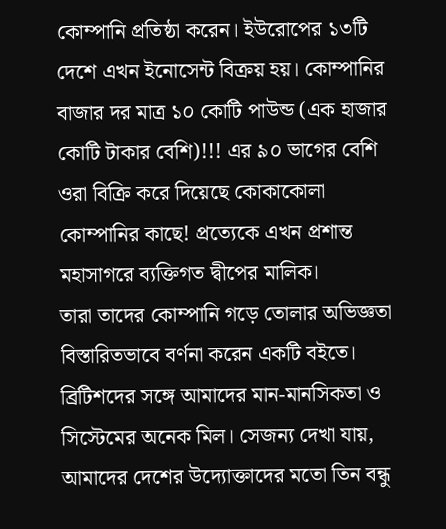কোম্পানি প্রতিষ্ঠা করেন। ইউরোপের ১৩টি দেশে এখন ইনোসেন্ট বিক্রয় হয়। কোম্পানির বাজার দর মাত্র ১০ কোটি পাউন্ড (এক হাজার কোটি টাকার বেশি)!!! এর ৯০ ভাগের বেশি ওরা বিক্রি করে দিয়েছে কোকাকোলা কোম্পানির কাছে! প্রত্যেকে এখন প্রশান্ত মহাসাগরে ব্যক্তিগত দ্বীপের মালিক।
তারা তাদের কোম্পানি গড়ে তোলার অভিজ্ঞতা বিস্তারিতভাবে বর্ণনা করেন একটি বইতে। ব্রিটিশদের সঙ্গে আমাদের মান-মানসিকতা ও সিস্টেমের অনেক মিল। সেজন্য দেখা যায়, আমাদের দেশের উদ্যোক্তাদের মতো তিন বন্ধু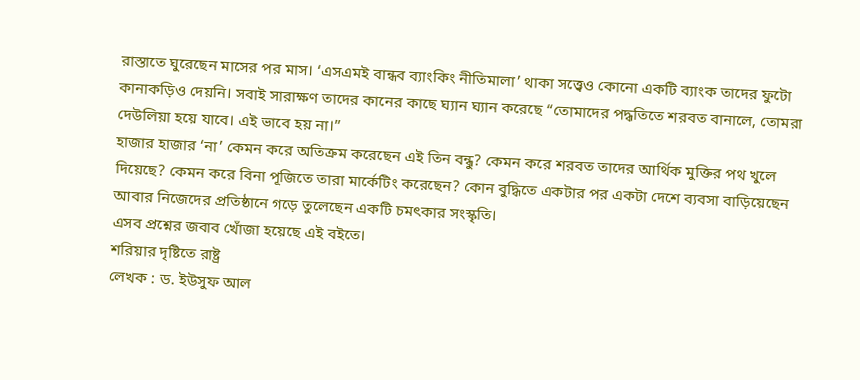রাস্তাতে ঘুরেছেন মাসের পর মাস। ‘এসএমই বান্ধব ব্যাংকিং নীতিমালা’ থাকা সত্ত্বেও কোনো একটি ব্যাংক তাদের ফুটো কানাকড়িও দেয়নি। সবাই সারাক্ষণ তাদের কানের কাছে ঘ্যান ঘ্যান করেছে “তোমাদের পদ্ধতিতে শরবত বানালে, তোমরা দেউলিয়া হয়ে যাবে। এই ভাবে হয় না।”
হাজার হাজার ‘না’ কেমন করে অতিক্রম করেছেন এই তিন বন্ধু? কেমন করে শরবত তাদের আর্থিক মুক্তির পথ খুলে দিয়েছে? কেমন করে বিনা পূজিতে তারা মার্কেটিং করেছেন? কোন বুদ্ধিতে একটার পর একটা দেশে ব্যবসা বাড়িয়েছেন আবার নিজেদের প্রতিষ্ঠানে গড়ে তুলেছেন একটি চমৎকার সংস্কৃতি।
এসব প্রশ্নের জবাব খোঁজা হয়েছে এই বইতে।
শরিয়ার দৃষ্টিতে রাষ্ট্র
লেখক : ড. ইউসুফ আল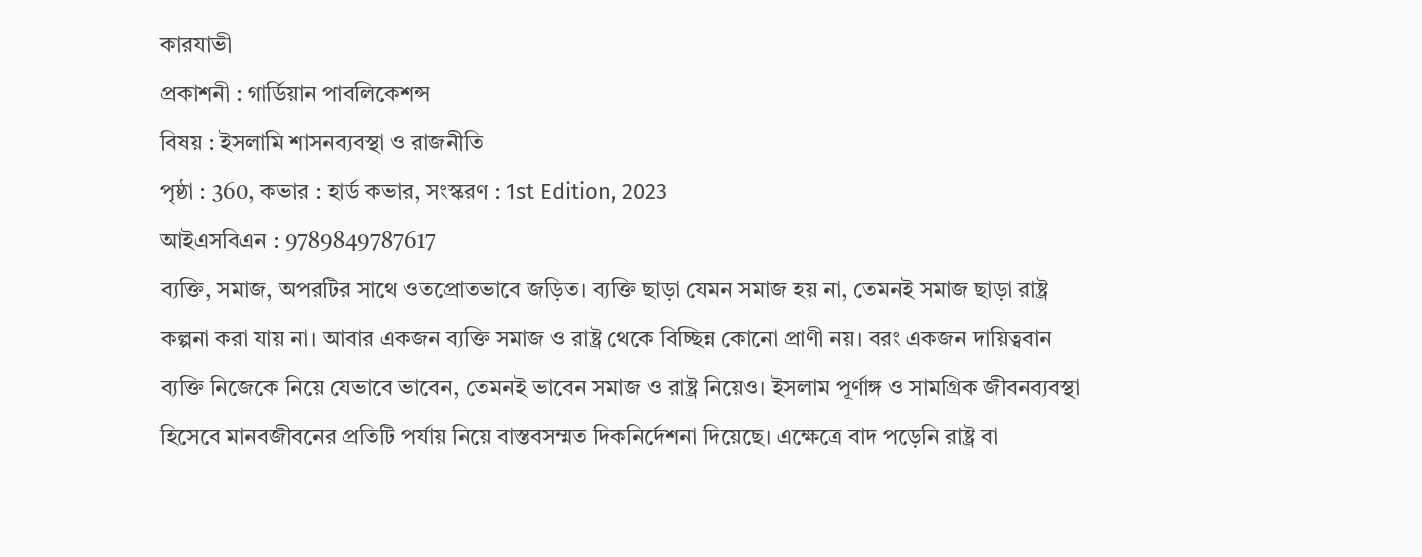কারযাভী
প্রকাশনী : গার্ডিয়ান পাবলিকেশন্স
বিষয় : ইসলামি শাসনব্যবস্থা ও রাজনীতি
পৃষ্ঠা : 360, কভার : হার্ড কভার, সংস্করণ : 1st Edition, 2023
আইএসবিএন : 9789849787617
ব্যক্তি, সমাজ, অপরটির সাথে ওতপ্রোতভাবে জড়িত। ব্যক্তি ছাড়া যেমন সমাজ হয় না, তেমনই সমাজ ছাড়া রাষ্ট্র কল্পনা করা যায় না। আবার একজন ব্যক্তি সমাজ ও রাষ্ট্র থেকে বিচ্ছিন্ন কোনো প্রাণী নয়। বরং একজন দায়িত্ববান ব্যক্তি নিজেকে নিয়ে যেভাবে ভাবেন, তেমনই ভাবেন সমাজ ও রাষ্ট্র নিয়েও। ইসলাম পূর্ণাঙ্গ ও সামগ্রিক জীবনব্যবস্থা হিসেবে মানবজীবনের প্রতিটি পর্যায় নিয়ে বাস্তবসম্মত দিকনির্দেশনা দিয়েছে। এক্ষেত্রে বাদ পড়েনি রাষ্ট্র বা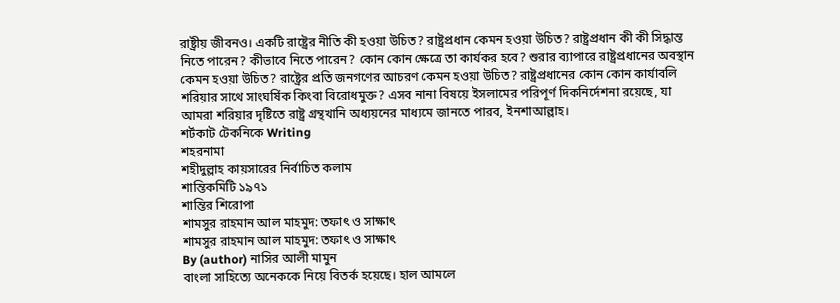রাষ্ট্রীয় জীবনও। একটি রাষ্ট্রের নীতি কী হওয়া উচিত? রাষ্ট্রপ্রধান কেমন হওয়া উচিত? রাষ্ট্রপ্রধান কী কী সিদ্ধান্ত নিতে পারেন? কীভাবে নিতে পারেন? কোন কোন ক্ষেত্রে তা কার্যকর হবে? শুরার ব্যাপারে রাষ্ট্রপ্রধানের অবস্থান কেমন হওয়া উচিত? রাষ্ট্রের প্রতি জনগণের আচরণ কেমন হওয়া উচিত? রাষ্ট্রপ্রধানের কোন কোন কার্যাবলি শরিয়ার সাথে সাংঘর্ষিক কিংবা বিরোধমুক্ত? এসব নানা বিষয়ে ইসলামের পরিপূর্ণ দিকনির্দেশনা রয়েছে, যা আমরা শরিয়ার দৃষ্টিতে রাষ্ট্র গ্রন্থখানি অধ্যয়নের মাধ্যমে জানতে পারব, ইনশাআল্লাহ।
শর্টকাট টেকনিকে Writing
শহরনামা
শহীদুল্লাহ কায়সারের নির্বাচিত কলাম
শান্তিকমিটি ১৯৭১
শান্তির শিরোপা
শামসুর রাহমান আল মাহমুদ: তফাৎ ও সাক্ষাৎ
শামসুর রাহমান আল মাহমুদ: তফাৎ ও সাক্ষাৎ
By (author) নাসির আলী মামুন
বাংলা সাহিত্যে অনেককে নিয়ে বিতর্ক হয়েছে। হাল আমলে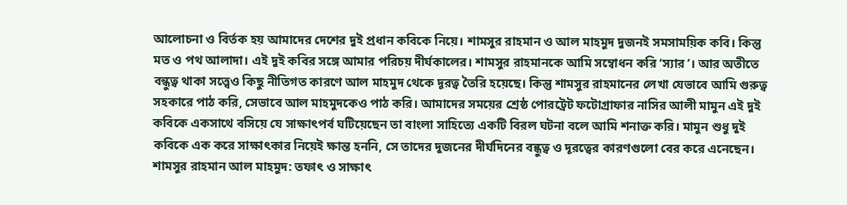আলোচনা ও বির্তক হয় আমাদের দেশের দুই প্রধান কবিকে নিয়ে। শামসুর রাহমান ও আল মাহমুদ দুজনই সমসাময়িক কবি। কিন্তু মত ও পথ আলাদা। এই দুই কবির সঙ্গে আমার পরিচয় দীর্ঘকালের। শামসুর রাহমানকে আমি সম্বোধন করি ‘স্যার’। আর অতীতে বন্ধুত্ব থাকা সত্ত্বেও কিছু নীতিগত কারণে আল মাহমুদ থেকে দূরত্ব তৈরি হয়েছে। কিন্তু শামসুর রাহমানের লেখা যেভাবে আমি গুরুত্ব সহকারে পাঠ করি, সেভাবে আল মাহমুদকেও পাঠ করি। আমাদের সময়ের শ্রেষ্ঠ পোরট্রেট ফটোগ্রাফার নাসির আলী মামুন এই দুই কবিকে একসাথে বসিয়ে যে সাক্ষাৎপর্ব ঘটিয়েছেন তা বাংলা সাহিত্যে একটি বিরল ঘটনা বলে আমি শনাক্ত করি। মামুন শুধু দুই কবিকে এক করে সাক্ষাৎকার নিয়েই ক্ষান্ত হননি, সে তাদের দুজনের দীর্ঘদিনের বন্ধুত্ব ও দূরত্বের কারণগুলো বের করে এনেছেন। শামসুর রাহমান আল মাহমুদ: তফাৎ ও সাক্ষাৎ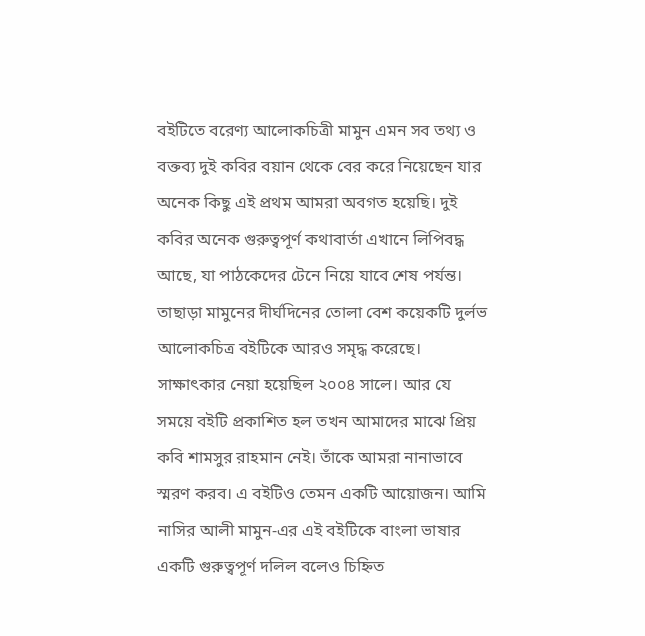বইটিতে বরেণ্য আলোকচিত্রী মামুন এমন সব তথ্য ও বক্তব্য দুই কবির বয়ান থেকে বের করে নিয়েছেন যার অনেক কিছু এই প্রথম আমরা অবগত হয়েছি। দুই কবির অনেক গুরুত্বপূর্ণ কথাবার্তা এখানে লিপিবদ্ধ আছে, যা পাঠকেদের টেনে নিয়ে যাবে শেষ পর্যন্ত। তাছাড়া মামুনের দীর্ঘদিনের তোলা বেশ কয়েকটি দুর্লভ আলোকচিত্র বইটিকে আরও সমৃদ্ধ করেছে। সাক্ষাৎকার নেয়া হয়েছিল ২০০৪ সালে। আর যে সময়ে বইটি প্রকাশিত হল তখন আমাদের মাঝে প্রিয় কবি শামসুর রাহমান নেই। তাঁকে আমরা নানাভাবে স্মরণ করব। এ বইটিও তেমন একটি আয়োজন। আমি নাসির আলী মামুন-এর এই বইটিকে বাংলা ভাষার একটি গুরুত্বপূর্ণ দলিল বলেও চিহ্নিত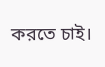করতে চাই।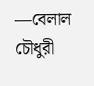—বেলাল চৌধুরী